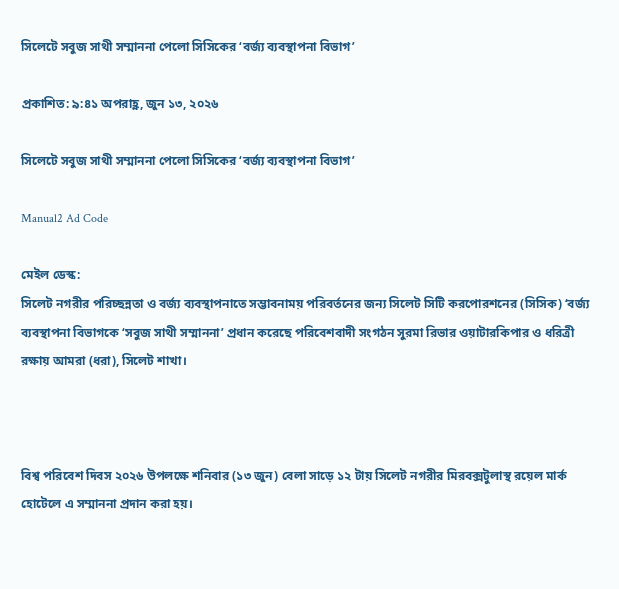সিলেটে সবুজ সাথী সম্মাননা পেলো সিসিকের ‘বর্জ্য ব্যবস্থাপনা বিভাগ’

প্রকাশিত: ৯:৪১ অপরাহ্ণ, জুন ১৩, ২০২৬

সিলেটে সবুজ সাথী সম্মাননা পেলো সিসিকের ‘বর্জ্য ব্যবস্থাপনা বিভাগ’

Manual2 Ad Code

মেইল ডেস্ক:
সিলেট নগরীর পরিচ্ছন্নতা ও বর্জ্য ব্যবস্থাপনাতে সম্ভাবনাময় পরিবর্তনের জন্য সিলেট সিটি করপোরশনের (সিসিক) ‘বর্জ্য ব্যবস্থাপনা বিভাগকে ‘সবুজ সাথী সম্মাননা’ প্রধান করেছে পরিবেশবাদী সংগঠন সুরমা রিভার ওয়াটারকিপার ও ধরিত্রী রক্ষায় আমরা (ধরা), সিলেট শাখা।



বিশ্ব পরিবেশ দিবস ২০২৬ উপলক্ষে শনিবার (১৩ জুন) বেলা সাড়ে ১২ টায় সিলেট নগরীর মিরবক্সটুলাস্থ রয়েল মার্ক হোটেলে এ সম্মাননা প্রদান করা হয়।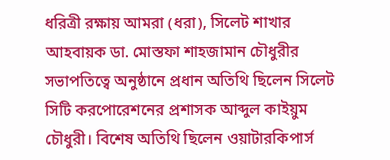ধরিত্রী রক্ষায় আমরা (ধরা), সিলেট শাখার আহবায়ক ডা. মোস্তফা শাহজামান চৌধুরীর সভাপতিত্বে অনুষ্ঠানে প্রধান অতিথি ছিলেন সিলেট সিটি করপোরেশনের প্রশাসক আব্দুল কাইয়ুম চৌধুরী। বিশেষ অতিথি ছিলেন ওয়াটারকিপার্স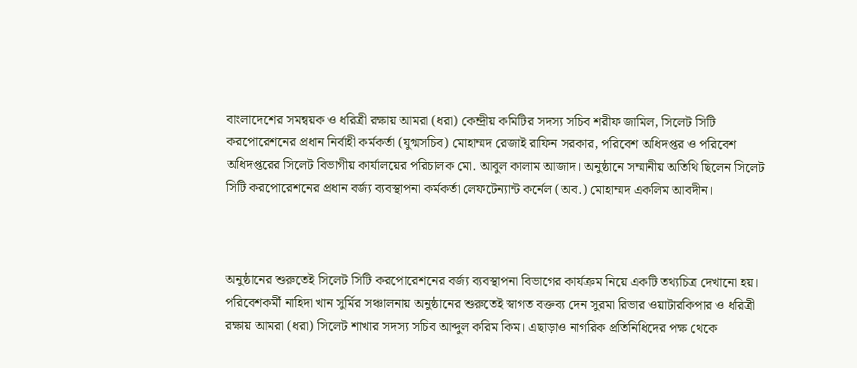বাংলাদেশের সমন্বয়ক ও ধরিত্রী রক্ষায় আমরা (ধরা) কেন্দ্রীয় কমিটির সদস্য সচিব শরীফ জামিল, সিলেট সিটি করপোরেশনের প্রধান নির্বাহী কর্মকর্তা (যুগ্মসচিব) মোহাম্মদ রেজাই রাফিন সরকার, পরিবেশ অধিদপ্তর ও পরিবেশ অধিদপ্তরের সিলেট বিভাগীয় কার্যালয়ের পরিচালক মো. আবুল কালাম আজাদ। অনুষ্ঠানে সম্মানীয় অতিথি ছিলেন সিলেট সিটি করপোরেশনের প্রধান বর্জ্য ব্যবস্থাপনা কর্মকর্তা লেফটেন্যান্ট কর্নেল (অব.) মোহাম্মদ একলিম আবদীন।



অনুষ্ঠানের শুরুতেই সিলেট সিটি করপোরেশনের বর্জ্য ব্যবস্থাপনা বিভাগের কার্যক্রম নিয়ে একটি তথ্যচিত্র দেখানো হয়। পরিবেশকর্মী নাহিদা খান সুর্মির সঞ্চালনায় অনুষ্ঠানের শুরুতেই স্বাগত বক্তব্য দেন সুরমা রিভার ওয়াটারকিপার ও ধরিত্রী রক্ষায় আমরা (ধরা) সিলেট শাখার সদস্য সচিব আব্দুল করিম কিম। এছাড়াও নাগরিক প্রতিনিধিদের পক্ষ থেকে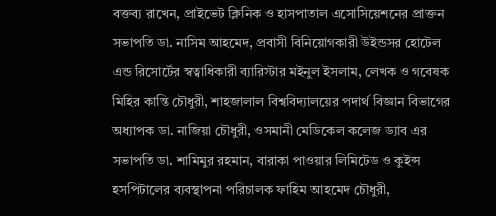বক্তব্য রাখেন, প্রাইভেট ক্লিনিক ও হাসপাতাল এসোসিয়েশনের প্রাক্তন সভাপতি ডা. নাসিম আহমেদ, প্রবাসী বিনিয়োগকারী উইন্ডসর হোটেল এন্ড রিসোর্টের স্বত্বাধিকারী ব্যারিস্টার মইনুল ইসলাম, লেখক ও গবেষক মিহির কান্তি চৌধুরী, শাহজালাল বিশ্ববিদ্যালয়ের পদার্থ বিজ্ঞান বিভাগের অধ্যাপক ডা. নাজিয়া চৌধুরী, ওসমানী মেডিকেল কলেজ ড্যাব এর সভাপতি ডা. শামিমুর রহমান, বারাকা পাওয়ার লিমিটেড ও কুইন্স হসপিটালের ব্যবস্থাপনা পরিচালক ফাহিম আহমেদ চৌধুরী,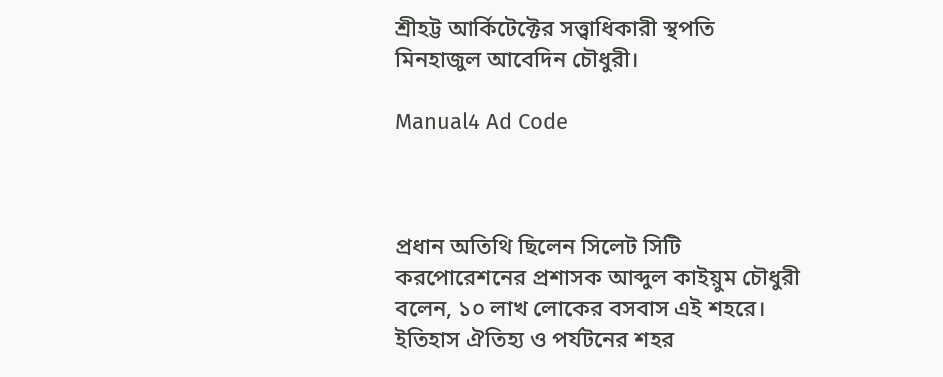শ্রীহট্ট আর্কিটেক্টের সত্ত্বাধিকারী স্থপতি মিনহাজুল আবেদিন চৌধুরী।

Manual4 Ad Code



প্রধান অতিথি ছিলেন সিলেট সিটি করপোরেশনের প্রশাসক আব্দুল কাইয়ুম চৌধুরী বলেন, ১০ লাখ লোকের বসবাস এই শহরে। ইতিহাস ঐতিহ্য ও পর্যটনের শহর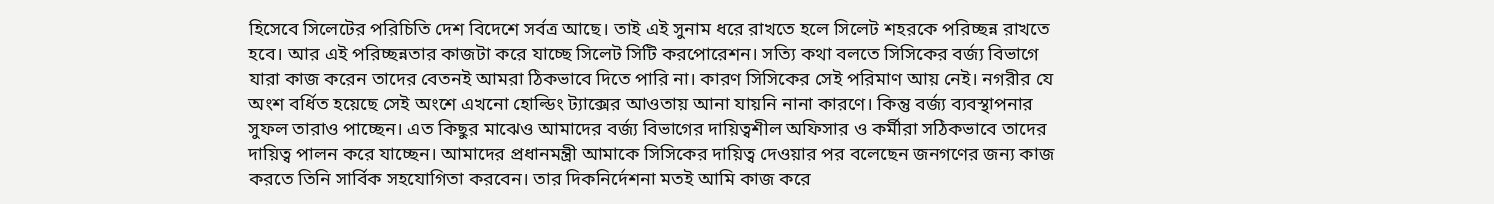হিসেবে সিলেটের পরিচিতি দেশ বিদেশে সর্বত্র আছে। তাই এই সুনাম ধরে রাখতে হলে সিলেট শহরকে পরিচ্ছন্ন রাখতে হবে। আর এই পরিচ্ছন্নতার কাজটা করে যাচ্ছে সিলেট সিটি করপোরেশন। সত্যি কথা বলতে সিসিকের বর্জ্য বিভাগে যারা কাজ করেন তাদের বেতনই আমরা ঠিকভাবে দিতে পারি না। কারণ সিসিকের সেই পরিমাণ আয় নেই। নগরীর যে অংশ বর্ধিত হয়েছে সেই অংশে এখনো হোল্ডিং ট্যাক্সের আওতায় আনা যায়নি নানা কারণে। কিন্তু বর্জ্য ব্যবস্থাপনার সুফল তারাও পাচ্ছেন। এত কিছুর মাঝেও আমাদের বর্জ্য বিভাগের দায়িত্বশীল অফিসার ও কর্মীরা সঠিকভাবে তাদের দায়িত্ব পালন করে যাচ্ছেন। আমাদের প্রধানমন্ত্রী আমাকে সিসিকের দায়িত্ব দেওয়ার পর বলেছেন জনগণের জন্য কাজ করতে তিনি সার্বিক সহযোগিতা করবেন। তার দিকনির্দেশনা মতই আমি কাজ করে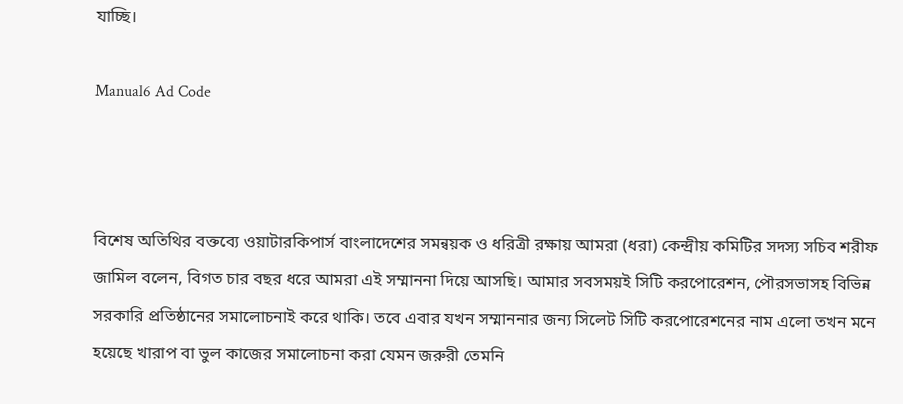যাচ্ছি।

Manual6 Ad Code



বিশেষ অতিথির বক্তব্যে ওয়াটারকিপার্স বাংলাদেশের সমন্বয়ক ও ধরিত্রী রক্ষায় আমরা (ধরা) কেন্দ্রীয় কমিটির সদস্য সচিব শরীফ জামিল বলেন, বিগত চার বছর ধরে আমরা এই সম্মাননা দিয়ে আসছি। আমার সবসময়ই সিটি করপোরেশন, পৌরসভাসহ বিভিন্ন সরকারি প্রতিষ্ঠানের সমালোচনাই করে থাকি। তবে এবার যখন সম্মাননার জন্য সিলেট সিটি করপোরেশনের নাম এলো তখন মনে হয়েছে খারাপ বা ভুল কাজের সমালোচনা করা যেমন জরুরী তেমনি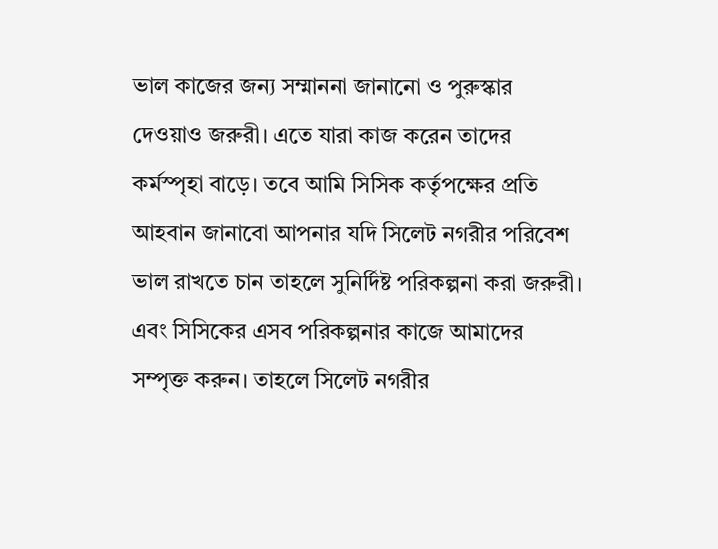ভাল কাজের জন্য সম্মাননা জানানো ও পুরুস্কার দেওয়াও জরুরী। এতে যারা কাজ করেন তাদের কর্মস্পৃহা বাড়ে। তবে আমি সিসিক কর্তৃপক্ষের প্রতি আহবান জানাবো আপনার যদি সিলেট নগরীর পরিবেশ ভাল রাখতে চান তাহলে সুনির্দিষ্ট পরিকল্পনা করা জরুরী। এবং সিসিকের এসব পরিকল্পনার কাজে আমাদের সম্পৃক্ত করুন। তাহলে সিলেট নগরীর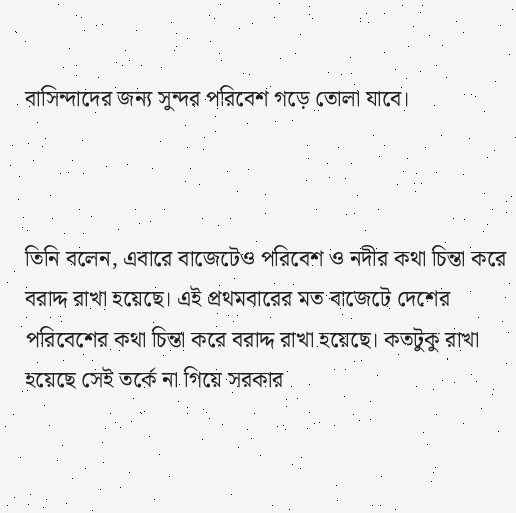বাসিন্দাদের জন্য সুন্দর পরিবেশ গড়ে তোলা যাবে।



তিনি বলেন, এবারে বাজেটেও পরিবেশ ও নদীর কথা চিন্তা করে বরাদ্দ রাখা হয়েছে। এই প্রথমবারের মত বাজেটে দেশের পরিবেশের কথা চিন্তা করে বরাদ্দ রাখা হয়েছে। কতটুকু রাখা হয়েছে সেই তর্কে না গিয়ে সরকার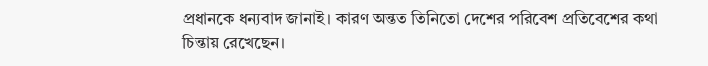প্রধানকে ধন্যবাদ জানাই। কারণ অন্তত তিনিতো দেশের পরিবেশ প্রতিবেশের কথা চিন্তায় রেখেছেন।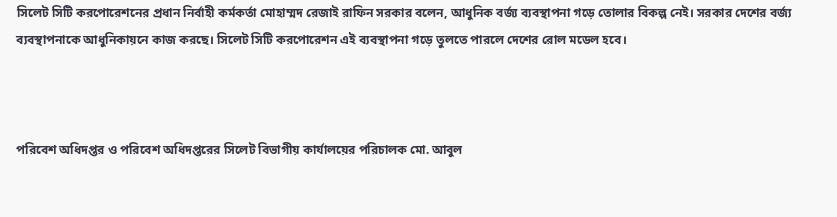সিলেট সিটি করপোরেশনের প্রধান নির্বাহী কর্মকর্তা মোহাম্মদ রেজাই রাফিন সরকার বলেন, আধুনিক বর্জ্য ব্যবস্থাপনা গড়ে তোলার বিকল্প নেই। সরকার দেশের বর্জ্য ব্যবস্থাপনাকে আধুনিকায়নে কাজ করছে। সিলেট সিটি করপোরেশন এই ব্যবস্থাপনা গড়ে তুলতে পারলে দেশের রোল মডেল হবে।



পরিবেশ অধিদপ্তর ও পরিবেশ অধিদপ্তরের সিলেট বিভাগীয় কার্যালয়ের পরিচালক মো. আবুল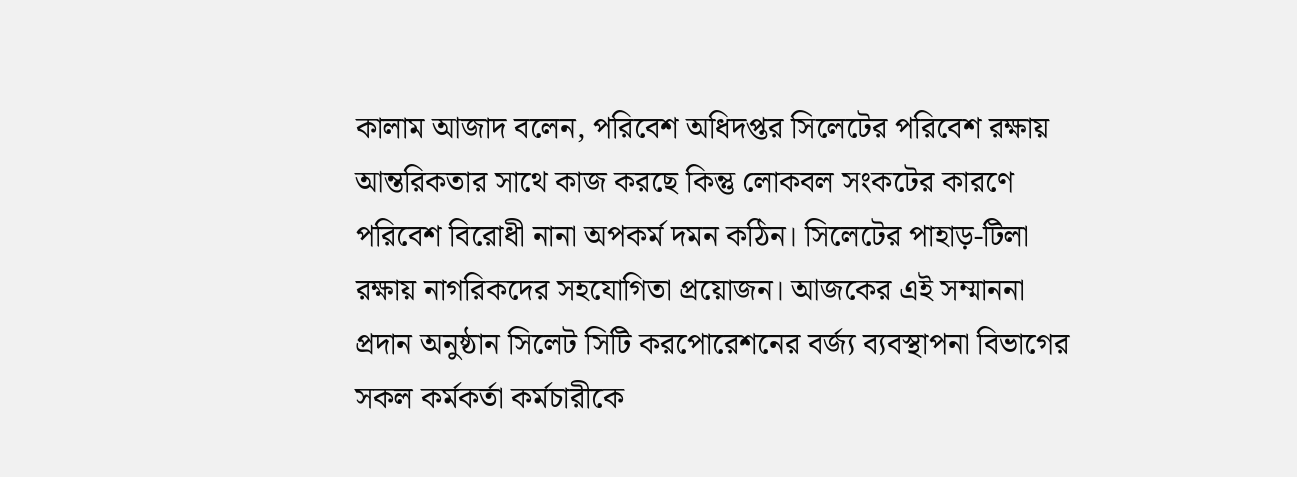কালাম আজাদ বলেন, পরিবেশ অধিদপ্তর সিলেটের পরিবেশ রক্ষায় আন্তরিকতার সাথে কাজ করছে কিন্তু লোকবল সংকটের কারণে পরিবেশ বিরোধী নানা অপকর্ম দমন কঠিন। সিলেটের পাহাড়-টিলা রক্ষায় নাগরিকদের সহযোগিতা প্রয়োজন। আজকের এই সম্মাননা প্রদান অনুষ্ঠান সিলেট সিটি করপোরেশনের বর্জ্য ব্যবস্থাপনা বিভাগের সকল কর্মকর্তা কর্মচারীকে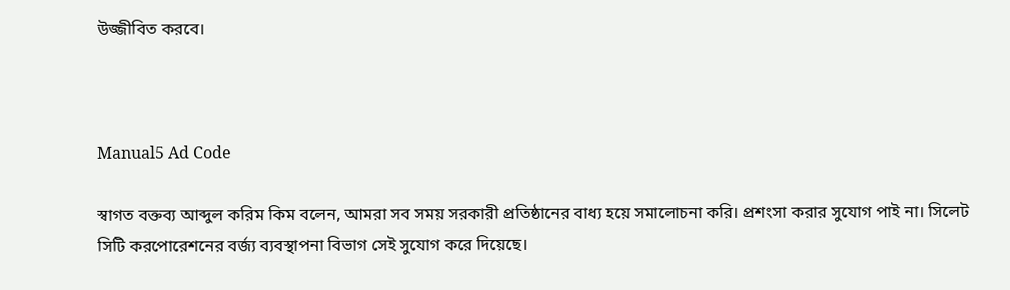উজ্জীবিত করবে।



Manual5 Ad Code

স্বাগত বক্তব্য আব্দুল করিম কিম বলেন, আমরা সব সময় সরকারী প্রতিষ্ঠানের বাধ্য হয়ে সমালোচনা করি। প্রশংসা করার সুযোগ পাই না। সিলেট সিটি করপোরেশনের বর্জ্য ব্যবস্থাপনা বিভাগ সেই সুযোগ করে দিয়েছে।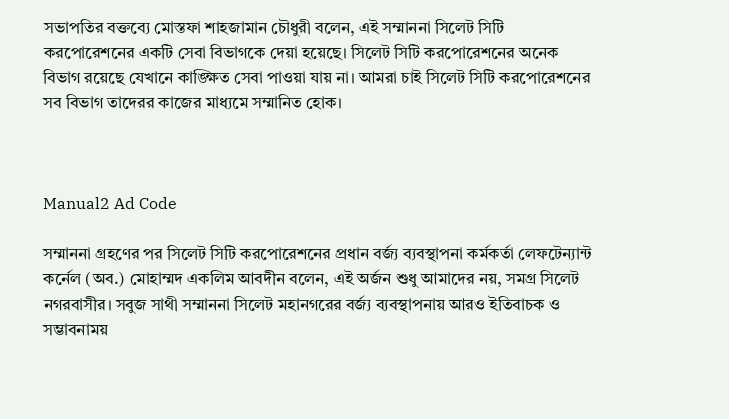সভাপতির বক্তব্যে মোস্তফা শাহজামান চৌধুরী বলেন, এই সম্মাননা সিলেট সিটি করপোরেশনের একটি সেবা বিভাগকে দেয়া হয়েছে। সিলেট সিটি করপোরেশনের অনেক বিভাগ রয়েছে যেখানে কাঙ্ক্ষিত সেবা পাওয়া যায় না। আমরা চাই সিলেট সিটি করপোরেশনের সব বিভাগ তাদেরর কাজের মাধ্যমে সম্মানিত হোক।



Manual2 Ad Code

সম্মাননা গ্রহণের পর সিলেট সিটি করপোরেশনের প্রধান বর্জ্য ব্যবস্থাপনা কর্মকর্তা লেফটেন্যান্ট কর্নেল (অব.) মোহাম্মদ একলিম আবদীন বলেন, এই অর্জন শুধু আমাদের নয়, সমগ্র সিলেট নগরবাসীর। সবুজ সাথী সম্মাননা সিলেট মহানগরের বর্জ্য ব্যবস্থাপনায় আরও ইতিবাচক ও সম্ভাবনাময়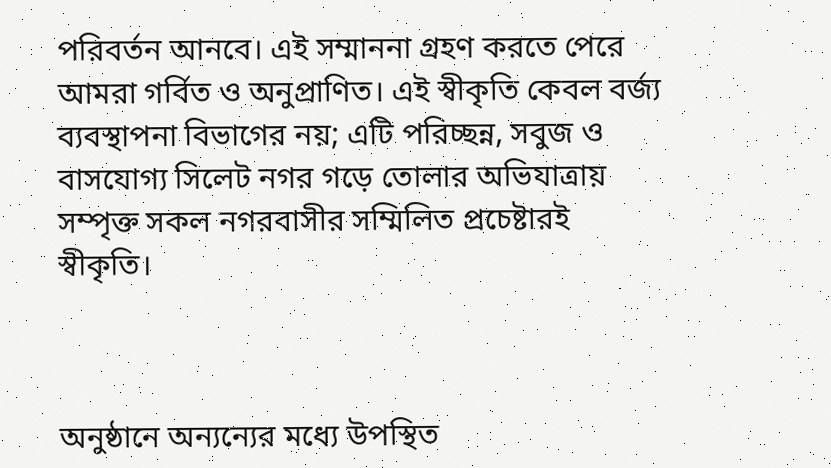পরিবর্তন আনবে। এই সম্মাননা গ্রহণ করতে পেরে আমরা গর্বিত ও অনুপ্রাণিত। এই স্বীকৃতি কেবল বর্জ্য ব্যবস্থাপনা বিভাগের নয়; এটি পরিচ্ছন্ন, সবুজ ও বাসযোগ্য সিলেট নগর গড়ে তোলার অভিযাত্রায় সম্পৃক্ত সকল নগরবাসীর সম্মিলিত প্রচেষ্টারই স্বীকৃতি।



অনুষ্ঠানে অন্যন্যের মধ্যে উপস্থিত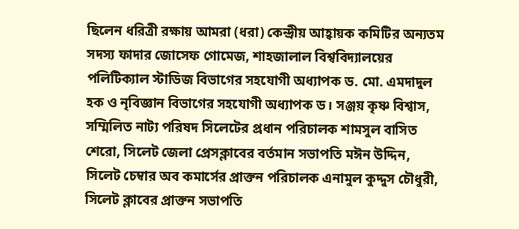ছিলেন ধরিত্রী রক্ষায় আমরা (ধরা) কেন্দ্রীয় আহ্বায়ক কমিটির অন্যতম সদস্য ফাদার জোসেফ গোমেজ, শাহজালাল বিশ্ববিদ্যালয়ের পলিটিক্যাল স্টাডিজ বিভাগের সহযোগী অধ্যাপক ড. মো. এমদাদুল হক ও নৃবিজ্ঞান বিভাগের সহযোগী অধ্যাপক ড। সঞ্জয় কৃষ্ণ বিশ্বাস, সম্মিলিত নাট্য পরিষদ সিলেটের প্রধান পরিচালক শামসুল বাসিত শেরো, সিলেট জেলা প্রেসক্লাবের বর্তমান সভাপতি মঈন উদ্দিন, সিলেট চেম্বার অব কমার্সের প্রাক্তন পরিচালক এনামুল কুদ্দুস চৌধুরী, সিলেট ক্লাবের প্রাক্তন সভাপতি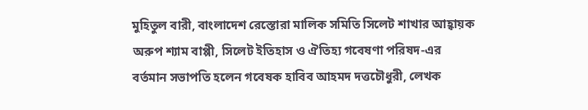মুহিতুল বারী, বাংলাদেশ রেস্তোরা মালিক সমিতি সিলেট শাখার আহ্বায়ক অরুপ শ্যাম বাপ্পী, সিলেট ইতিহাস ও ঐতিহ্য গবেষণা পরিষদ-এর বর্তমান সভাপতি হলেন গবেষক হাবিব আহমদ দত্তচৌধুরী, লেখক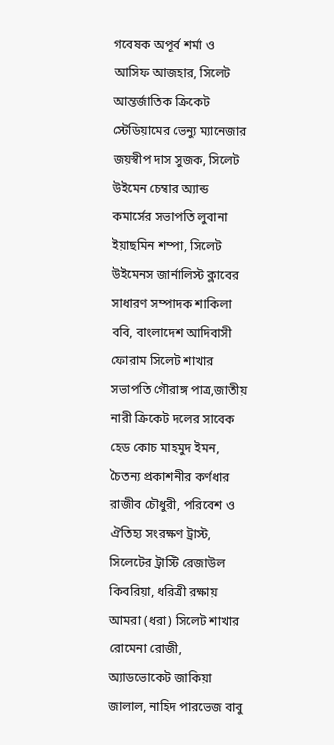গবেষক অপূর্ব শর্মা ও আসিফ আজহার, সিলেট আন্তর্জাতিক ক্রিকেট স্টেডিয়ামের ভেন্যু ম্যানেজার জয়স্বীপ দাস সুজক, সিলেট উইমেন চেম্বার অ্যান্ড কমার্সের সভাপতি লুবানা ইয়াছমিন শম্পা, সিলেট উইমেনস জার্নালিস্ট ক্লাবের সাধারণ সম্পাদক শাকিলা ববি, বাংলাদেশ আদিবাসী ফোরাম সিলেট শাখার সভাপতি গৌরাঙ্গ পাত্র,জাতীয় নারী ক্রিকেট দলের সাবেক হেড কোচ মাহমুদ ইমন, চৈতন্য প্রকাশনীর কর্ণধার রাজীব চৌধুরী, পরিবেশ ও ঐতিহ্য সংরক্ষণ ট্রাস্ট, সিলেটের ট্রাস্টি রেজাউল কিবরিয়া, ধরিত্রী রক্ষায় আমরা (ধরা) সিলেট শাখার রোমেনা রোজী, অ্যাডভোকেট জাকিয়া জালাল, নাহিদ পারভেজ বাবু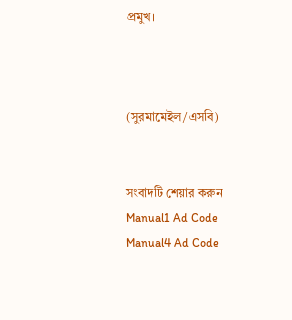প্রমুখ।



(সুরমামেইল/এসবি)


সংবাদটি শেয়ার করুন
Manual1 Ad Code
Manual4 Ad Code